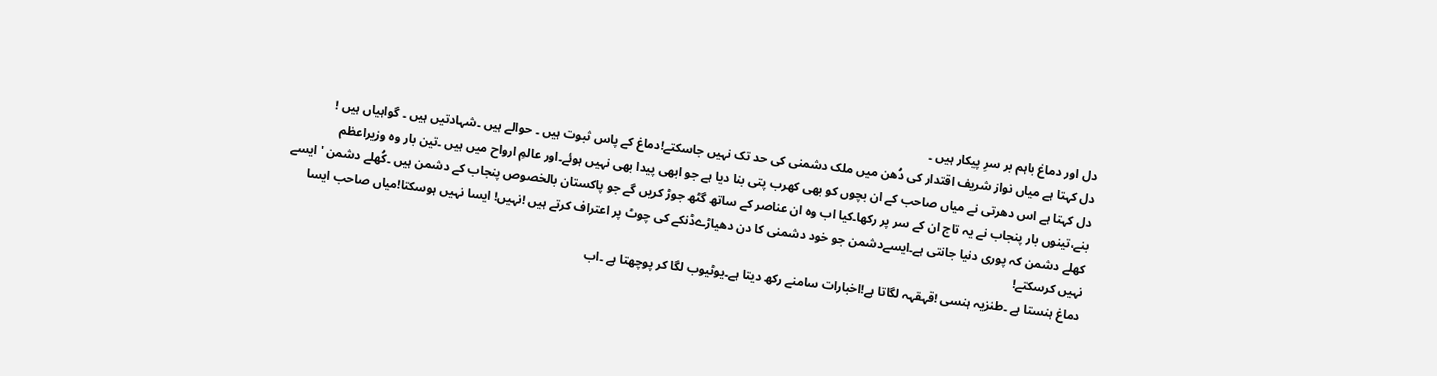دل اور دماغ باہم بر سرِ پیکار ہیں ۔
دل کہتا ہے میاں نواز شریف اقتدار کی دُھن میں ملک دشمنی کی حد تک نہیں جاسکتے!دماغ کے پاس ثبوت ہیں ۔ حوالے ہیں ۔شہادتیں ہیں ۔ گواہیاں ہیں !
دل کہتا ہے اس دھرتی نے میاں صاحب کے ان بچوں کو بھی کھرب پتی بنا دیا ہے جو ابھی پیدا بھی نہیں ہوئے۔اور عالمِ ارواح میں ہیں ۔تین بار وہ وزیراعظم بنے،تینوں بار پنجاب نے یہ تاج ان کے سر پر رکھا۔کیا اب وہ ان عناصر کے ساتھ گٹھ جوڑ کریں گے جو پاکستان بالخصوص پنجاب کے دشمن ہیں ۔کُھلے دشمن 'ایسے کھلے دشمن کہ پوری دنیا جانتی ہے۔ایسےدشمن جو خود دشمنی کا دن دھیاڑےڈنکے کی چوٹ پر اعتراف کرتے ہیں !نہیں! ایسا نہیں ہوسکتا!میاں صاحب ایسا نہیں کرسکتے!
دماغ ہنستا ہے ۔طنزیہ ہنسی !قہقہہ لگاتا ہے!اخبارات سامنے رکھ دیتا ہے۔یوٹیوب لگا کر پوچھتا ہے ۔اب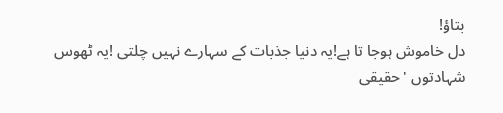بتاؤ!
دل خاموش ہوجا تا ہے!یہ دنیا جذبات کے سہارے نہیں چلتی !یہ ٹھوس شہادتوں 'حقیقی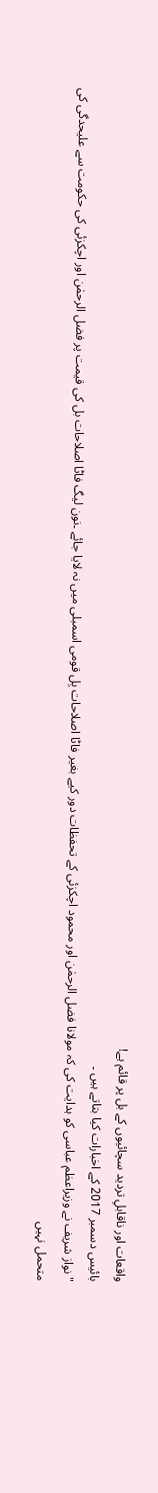واقعات اور ناقابلِ تردید سچائیوں کے بل پر قائم ہے!
بائیس دسمبر 2017 کے اخبارات کیا بتاتے ہیں ۔
"نواز شریف نے وزیراعظم عباسی کو ہدایت کی کہ مولانا فضل الرحمٰن اور محمود اچکزئی کے تحفظات دور کیے بغیر فاٹا اصلاحات بِل قومی اسمبلی میں نہ لایا جائے ۔نون لیگ فاٹا اصلاحات بل کی قیمت پر فضل الرحمٰن اور اچکزئی کی حکومت سے علیحدگی کی متحمل نہیں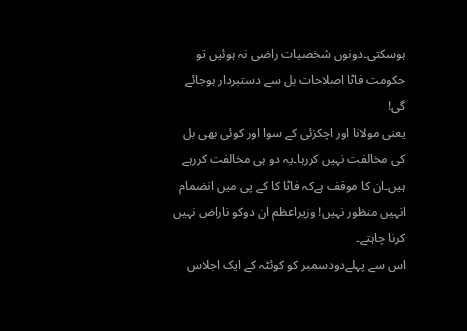ہوسکتی۔دونوں شخصیات راضی نہ ہوئیں تو حکومت فاٹا اصلاحات بل سے دستبردار ہوجائے گی!
یعنی مولانا اور اچکزئی کے سوا اور کوئی بھی بل کی مخالفت نہیں کررہا۔یہ دو ہی مخالفت کررہے ہیں۔ان کا موقف ہےکہ فاٹا کا کے پی میں انضمام انہیں منظور نہیں! وزیراعظم ان دوکو ناراض نہیں کرنا چاہتے۔
اس سے پہلےدودسمبر کو کوئٹہ کے ایک اجلاس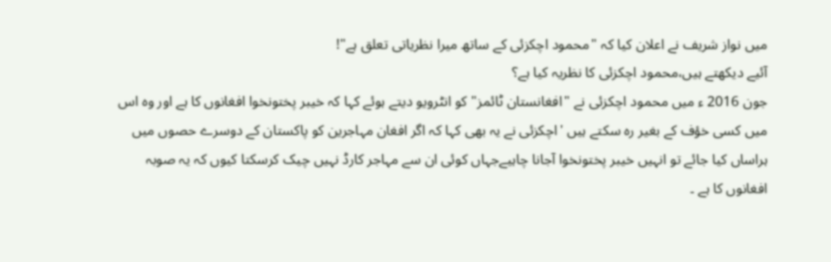میں نواز شریف نے اعلان کیا کہ "محمود اچکزئی کے ساتھ میرا نظریاتی تعلق ہے"!
آئیے دیکھتے ہیں،محمود اچکزئی کا نظریہ کیا ہے؟
جون 2016 ء میں محمود اچکزئی نے "افغانستان ٹائمز"کو انٹرویو دیتے ہوئے کہا کہ خیبر پختونخوا افغانوں کا ہے اور وہ اس میں کسی خؤف کے بغیر رہ سکتے ہیں 'اچکزئی نے یہ بھی کہا کہ اگر افغان مہاجرین کو پاکستان کے دوسرے حصوں میں ہراساں کیا جائے تو انہیں خیبر پختونخوا آجانا چاہیےجہاں کوئی ان سے مہاجر کارڈ نہیں چیک کرسکتا کیوں کہ یہ صوبہ افغانوں کا ہے ۔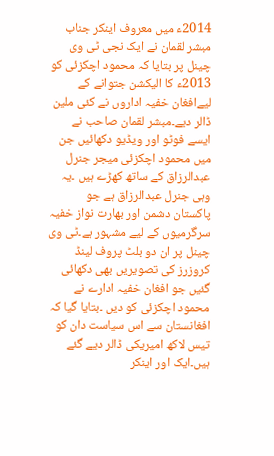2014ء میں معروف اینکر جناب مبشر لقمان نے ایک نجی ٹی وی چینل پر بتایا کہ محمود اچکزئی کو 2013ء کا الیکشن جتوانے کے لیےافغان خفیہ اداروں نے کئی ملین ڈالر دیے۔مبشر لقمان صاحب نے ایسے فوٹو اور ویڈیو دکھائیں جن میں محمود اچکزئی میجر جنرل عبدالرزاق کے ساتھ کھڑے ہیں ۔یہ وہی جنرل عبدالرزاق ہے جو پاکستان دشمن اور بھارت نواز خفیہ سرگرمیوں کے لیے مشہور ہے۔ٹی وی چینل پر ان دو بلٹ پروف لینڈ کروزرز کی تصویریں بھی دکھائی گئیں جو افغان خفیہ ادارے نے محمود اچکزئی کو دیں ۔بتایا گیا کہ افغانستان سے اس سیاست دان کو تیس لاکھ امیریکی ڈالر دیے گئے ہیں۔ایک اور اینکر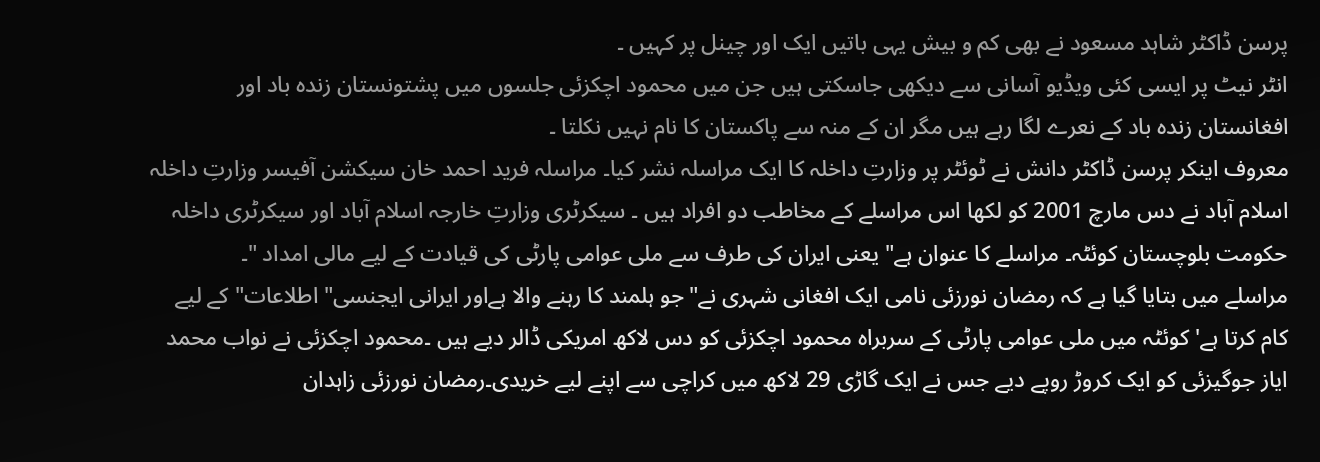پرسن ڈاکٹر شاہد مسعود نے بھی کم و بیش یہی باتیں ایک اور چینل پر کہیں ۔
انٹر نیٹ پر ایسی کئی ویڈیو آسانی سے دیکھی جاسکتی ہیں جن میں محمود اچکزئی جلسوں میں پشتونستان زندہ باد اور افغانستان زندہ باد کے نعرے لگا رہے ہیں مگر ان کے منہ سے پاکستان کا نام نہیں نکلتا ۔
معروف اینکر پرسن ڈاکٹر دانش نے ٹوئٹر پر وزارتِ داخلہ کا ایک مراسلہ نشر کیا۔ مراسلہ فرید احمد خان سیکشن آفیسر وزارتِ داخلہ اسلام آباد نے دس مارچ 2001 کو لکھا اس مراسلے کے مخاطب دو افراد ہیں ۔ سیکرٹری وزارتِ خارجہ اسلام آباد اور سیکرٹری داخلہ حکومت بلوچستان کوئٹہ۔ مراسلے کا عنوان ہے" یعنی ایران کی طرف سے ملی عوامی پارٹی کی قیادت کے لیے مالی امداد "۔
مراسلے میں بتایا گیا ہے کہ رمضان نورزئی نامی ایک افغانی شہری نے"جو ہلمند کا رہنے والا ہےاور ایرانی ایجنسی" اطلاعات" کے لیے کام کرتا ہے'کوئٹہ میں ملی عوامی پارٹی کے سربراہ محمود اچکزئی کو دس لاکھ امریکی ڈالر دیے ہیں ۔محمود اچکزئی نے نواب محمد ایاز جوگیزئی کو ایک کروڑ روپے دیے جس نے ایک گاڑی 29 لاکھ میں کراچی سے اپنے لیے خریدی۔رمضان نورزئی زاہدان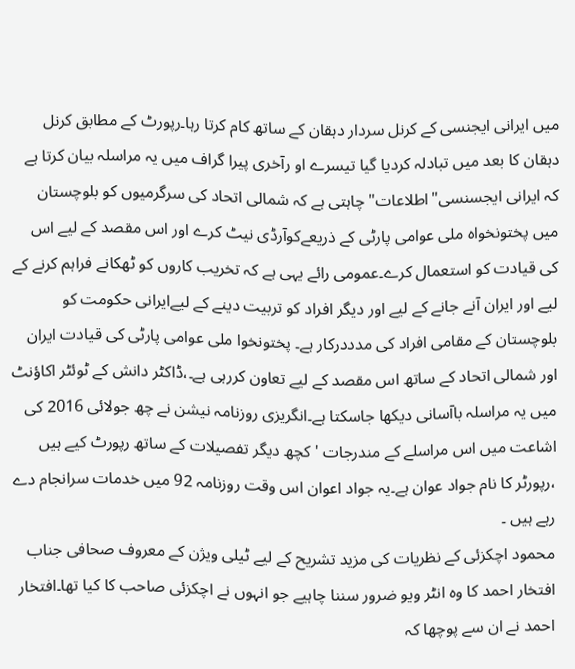میں ایرانی ایجنسی کے کرنل سردار دہقان کے ساتھ کام کرتا رہا۔رپورٹ کے مطابق کرنل دہقان کا بعد میں تبادلہ کردیا گیا تیسرے او رآخری پیرا گراف میں یہ مراسلہ بیان کرتا ہے کہ ایرانی ایجسنسی"اطلاعات" چاہتی ہے کہ شمالی اتحاد کی سرگرمیوں کو بلوچستان میں پختونخواہ ملی عوامی پارٹی کے ذریعےکوآرڈی نیٹ کرے اور اس مقصد کے لیے اس کی قیادت کو استعمال کرے۔عمومی رائے یہی ہے کہ تخریب کاروں کو ٹھکانے فراہم کرنے کے لیے اور ایران آنے جانے کے لیے اور دیگر افراد کو تربیت دینے کے لیےایرانی حکومت کو بلوچستان کے مقامی افراد کی مدددرکار ہے۔ پختونخوا ملی عوامی پارٹی کی قیادت ایران اور شمالی اتحاد کے ساتھ اس مقصد کے لیے تعاون کررہی ہے۔،ڈاکٹر دانش کے ٹوئٹر اکاؤنٹ میں یہ مراسلہ باآسانی دیکھا جاسکتا ہے۔انگریزی روزنامہ نیشن نے چھ جولائی 2016 کی اشاعت میں اس مراسلے کے مندرجات 'کچھ دیگر تفصیلات کے ساتھ رپورٹ کیے ہیں ،رپورٹر کا نام جواد عوان ہے۔یہ جواد اعوان اس وقت روزنامہ 92 میں خدمات سرانجام دے رہے ہیں ۔
محمود اچکزئی کے نظریات کی مزید تشریح کے لیے ٹیلی ویژن کے معروف صحافی جناب افتخار احمد کا وہ انٹر ویو ضرور سننا چاہیے جو انہوں نے اچکزئی صاحب کا کیا تھا۔افتخار احمد نے ان سے پوچھا کہ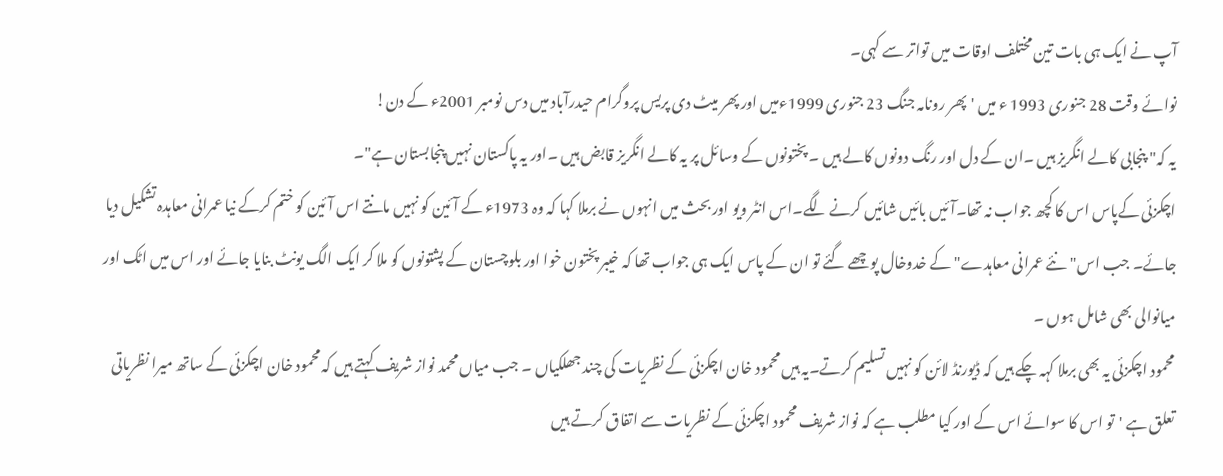آپ نے ایک ہی بات تین مختلف اوقات میں تواتر سے کہی۔
نوائے وقت 28 جنوری 1993 ء میں 'پھر رونامہ جنگ 23 جنوری 1999ءمیں اور پھر میٹ دی پریس پروگرام حیدرآباد میں دس نومبر 2001ء کے دن!
یہ کہ" پنجابی کالے انگریز ہیں ۔ان کے دل اور رنگ دونوں کالے ہیں ۔ پختونوں کے وسائل پر یہ کالے انگریز قابض ہیں ۔اور یہ پاکستان نہیں پنجابستان ہے"۔
اچکزئی کےپاس اس کا کچھ جواب نہ تھا۔آئیں بائیں شائیں کرنے لگے۔اس انٹر ویو اور بحث میں انہوں نے برملا کہا کہ وہ 1973ء کے آئین کو نہیں مانتے اس آئین کو ختم کرکے نیا عمرانی معاہدہ تشکیل دیا جائے۔ جب اس"نئے عمرانی معاہدے" کے خدوخال پوچھے گئے تو ان کے پاس ایک ہی جواب تھا کہ خیبر پختون خوا اور بلوچستان کے پشتونوں کو ملا کر ایک الگ یونٹ بنایا جائے اور اس میں اٹک اور میانوالی بھی شامل ہوں ۔
محمود اچکزئی یہ بھی برملا کہہ چکے ہیں کہ ڈیورنڈ لائن کو نہیں تسلیم کرتے۔یہ ہیں محمود خان اچکزئی کے نظریات کی چند جھلکیاں ۔ جب میاں محمد نواز شریف کہتے ہیں کہ محمود خان اچکزئی کے ساتھ میرا نظریاتی تعلق ہے 'تو اس کا سوائے اس کے اور کیا مطلب ہے کہ نواز شریف محمود اچکزئی کے نظریات سے اتفاق کرتے ہیں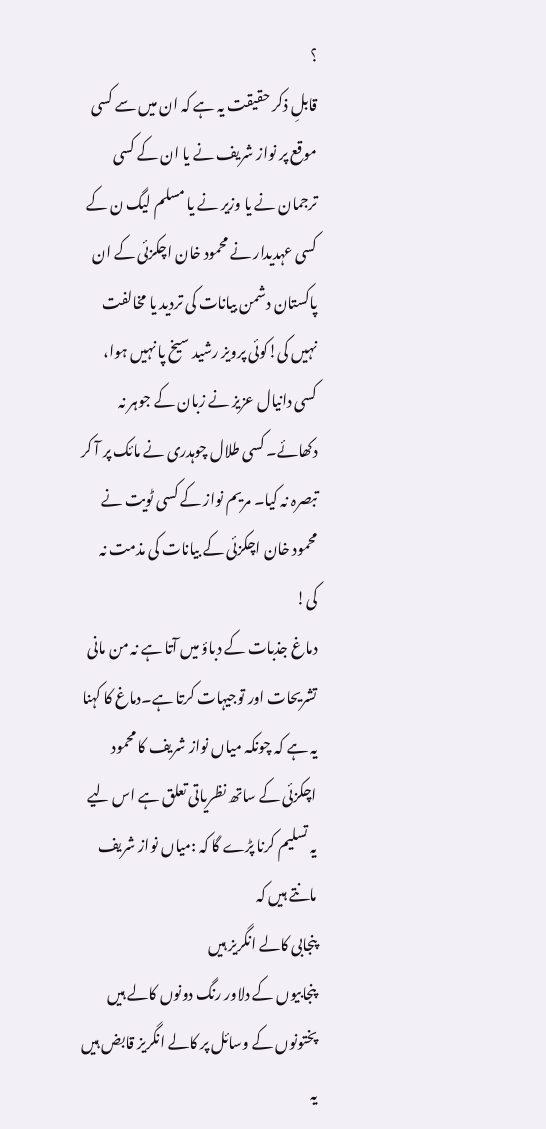؟
قابلِ ذکر حقیقت یہ ہے کہ ان میں سے کسی موقع پر نواز شریف نے یا ان کے کسی ترجمان نے یا وزیر نے یا مسلم لیگ ن کے کسی عہدیدار نے محمود خان اچکزئی کے ان پاکستان دشمن بیانات کی تردید یا مخالفت نہیں کی!کوئی پرویز رشید سیخ پا نہیں ہوا، کسی دانیال عزیز نے زبان کے جوہر نہ دکھائے۔ کسی طلال چوہدری نے مائک پر آ کر تبصرہ نہ کیا۔ مریم نواز کے کسی ٹویت نے محمود خان اچکزئی کے بیانات کی مذمت نہ کی!
دماغ جذبات کے دباؤ میں آتا ہے نہ من مانی تشریحات اور توجیہات کرتا ہے۔دماغ کا کہنا یہ ہے کہ چونکہ میاں نواز شریف کا محمود اچکزئی کے ساتھ نظریاتی تعلق ہے اس لیے یہ تسلیم کرنا پڑے گا کہ :میاں نواز شریف مانتے ہیں کہ
پنجابی کالے انگریز ہیں
پنجابیوں کے دلاور رنگ دونوں کالے ہیں
پختونوں کے وسائل پر کالے انگریز قابض ہیں
یہ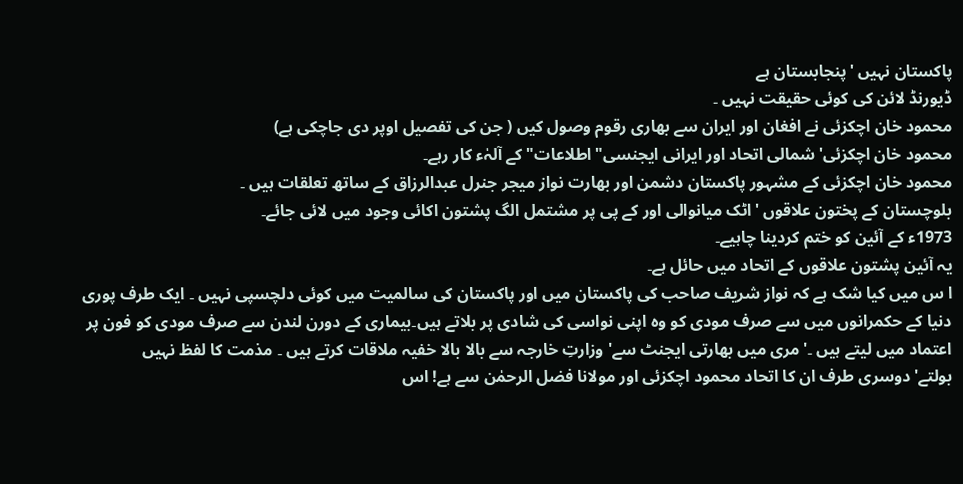پاکستان نہیں 'پنجابستان ہے
ڈیورنڈ لائن کی کوئی حقیقت نہیں ۔
محمود خان اچکزئی نے افغان اور ایران سے بھاری رقوم وصول کیں ( جن کی تفصیل اوپر دی جاچکی ہے)
محمود خان اچکزئی'شمالی اتحاد اور ایرانی ایجنسی"اطلاعات"کے آلہٰء کار رہے۔
محمود خان اچکزئی کے مشہور پاکستان دشمن اور بھارت نواز میجر جنرل عبدالرزاق کے ساتھ تعلقات ہیں ۔
بلوچستان کے پختون علاقوں 'اٹک میانوالی اور کے پی پر مشتمل الگ پشتون اکائی وجود میں لائی جائے۔
1973ء کے آئین کو ختم کردینا چاہیے۔
یہ آئین پشتون علاقوں کے اتحاد میں حائل ہے۔
ا س میں کیا شک ہے کہ نواز شریف صاحب کی پاکستان میں اور پاکستان کی سالمیت میں کوئی دلچسپی نہیں ۔ ایک طرف پوری دنیا کے حکمرانوں میں سے صرف مودی کو وہ اپنی نواسی کی شادی پر بلاتے ہیں۔بیماری کے دورن لندن سے صرف مودی کو فون پر اعتماد میں لیتے ہیں ۔'مری میں بھارتی ایجنٹ سے' وزارتِ خارجہ سے بالا بالا خفیہ ملاقات کرتے ہیں ۔ مذمت کا لفظ نہیں بولتے'دوسری طرف ان کا اتحاد محمود اچکزئی اور مولانا فضل الرحمٰن سے ہے! اس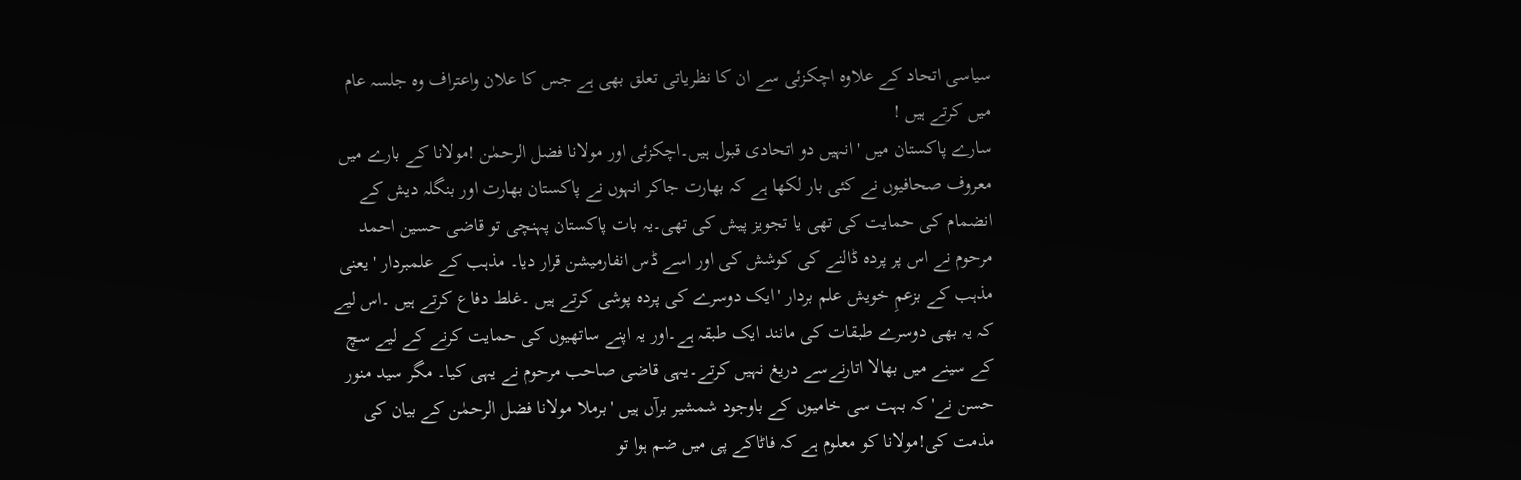سیاسی اتحاد کے علاوہ اچکزئی سے ان کا نظریاتی تعلق بھی ہے جس کا علان واعتراف وہ جلسہ عام میں کرتے ہیں !
سارے پاکستان میں 'انہیں دو اتحادی قبول ہیں۔اچکزئی اور مولانا فضل الرحمٰن !مولانا کے بارے میں معروف صحافیوں نے کئی بار لکھا ہے کہ بھارت جاکر انہوں نے پاکستان بھارت اور بنگلہ دیش کے انضمام کی حمایت کی تھی یا تجویز پیش کی تھی۔یہ بات پاکستان پہنچی تو قاضی حسین احمد مرحوم نے اس پر پردہ ڈالنے کی کوشش کی اور اسے ڈس انفارمیشن قرار دیا۔ مذہب کے علمبردار 'یعنی مذہب کے بزعمِ خویش علم بردار 'ایک دوسرے کی پردہ پوشی کرتے ہیں ۔غلط دفاع کرتے ہیں ۔اس لیے کہ یہ بھی دوسرے طبقات کی مانند ایک طبقہ ہے۔اور یہ اپنے ساتھیوں کی حمایت کرنے کے لیے سچ کے سینے میں بھالا اتارنےسے دریغ نہیں کرتے۔یہی قاضی صاحب مرحوم نے یہی کیا۔ مگر سید منور حسن نے' کہ بہت سی خامیوں کے باوجود شمشیر برآں ہیں 'برملا مولانا فضل الرحمٰن کے بیان کی مذمت کی!مولانا کو معلوم ہے کہ فاٹاکے پی میں ضم ہوا تو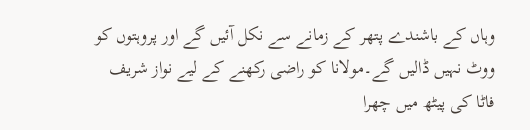وہاں کے باشندے پتھر کے زمانے سے نکل آئیں گے اور پروہتوں کو ووٹ نہیں ڈالیں گے۔مولانا کو راضی رکھنے کے لیے نواز شریف فاٹا کی پیٹھ میں چھرا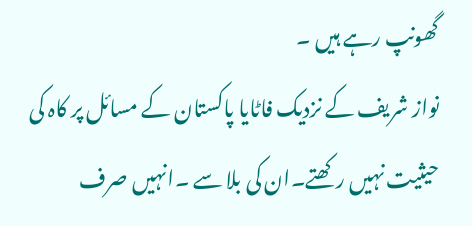گھونپ رہے ہیں ۔
نواز شریف کے نزدیک فاٹایا پاکستان کے مسائل پر کاہ کی حیثیت نہیں رکھتے۔ان کی بلا سے ۔انہیں صرف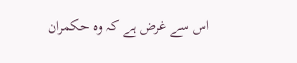اس سے غرض ہے کہ وہ حکمران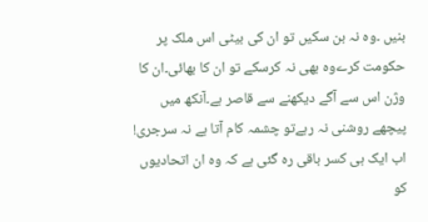بنیں ۔وہ نہ بن سکیں تو ان کی بیٹی اس ملک پر حکومت کرےوہ بھی نہ کرسکے تو ان کا بھائی۔ان کا وژن اس سے آگے دیکھنے سے قاصر ہے۔آنکھ میں پیچھے روشنی نہ رہےتو چشمہ کام آتا ہے نہ سرجری!
اب ایک ہی کسر باقی رہ گئی ہے کہ وہ ان اتحادیوں کو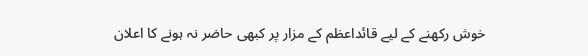خوش رکھنے کے لیے قائداعظم کے مزار پر کبھی حاضر نہ ہونے کا اعلان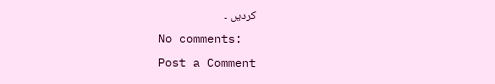کردیں ۔
No comments:
Post a Comment